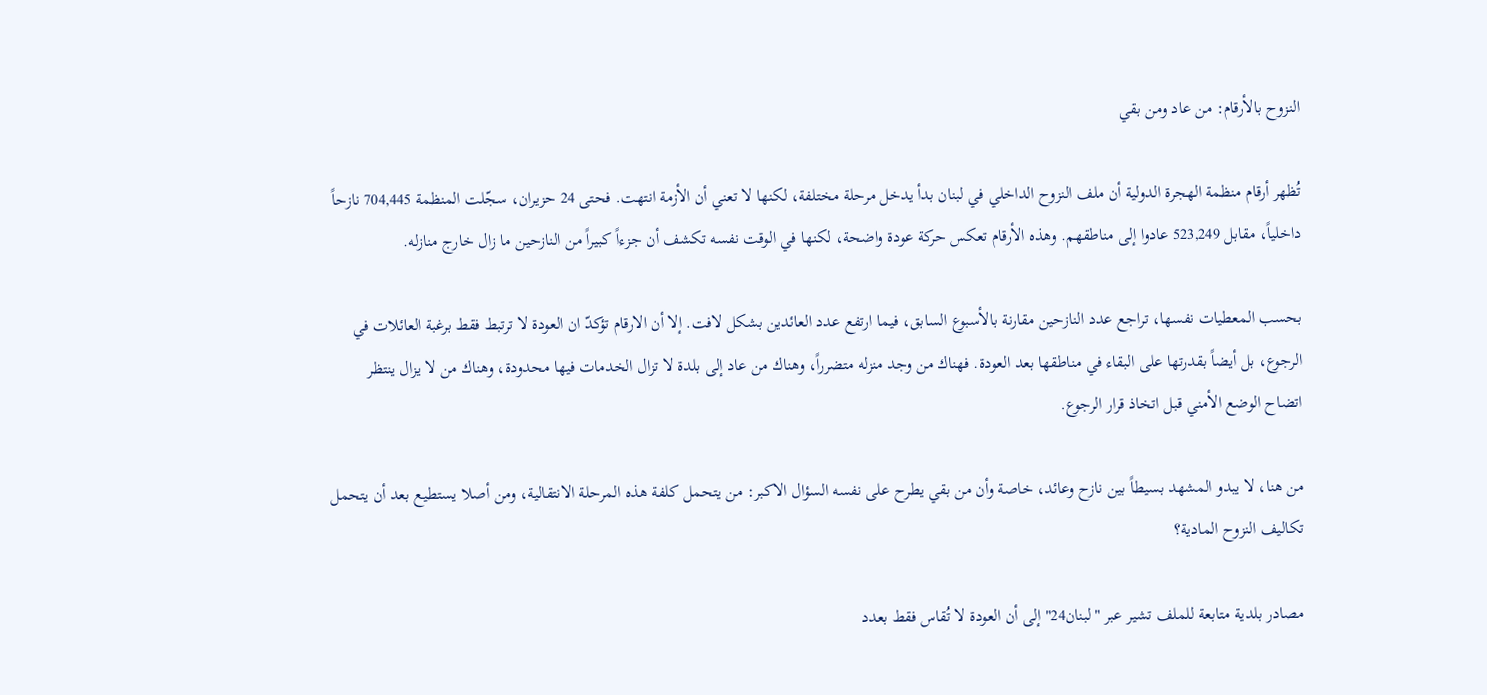النزوح بالأرقام: من عاد ومن بقي

تُظهر أرقام منظمة الهجرة الدولية أن ملف النزوح الداخلي في لبنان بدأ يدخل مرحلة مختلفة، لكنها لا تعني أن الأزمة انتهت. فحتى 24 حزيران، سجّلت المنظمة 704,445 نازحاً داخلياً، مقابل 523,249 عادوا إلى مناطقهم. وهذه الأرقام تعكس حركة عودة واضحة، لكنها في الوقت نفسه تكشف أن جزءاً كبيراً من النازحين ما زال خارج منازله.

بحسب المعطيات نفسها، تراجع عدد النازحين مقارنة بالأسبوع السابق، فيما ارتفع عدد العائدين بشكل لافت. إلا أن الارقام تؤكدّ ان العودة لا ترتبط فقط برغبة العائلات في الرجوع، بل أيضاً بقدرتها على البقاء في مناطقها بعد العودة. فهناك من وجد منزله متضرراً، وهناك من عاد إلى بلدة لا تزال الخدمات فيها محدودة، وهناك من لا يزال ينتظر اتضاح الوضع الأمني قبل اتخاذ قرار الرجوع.

من هنا، لا يبدو المشهد بسيطاً بين نازح وعائد، خاصة وأن من بقي يطرح على نفسه السؤال الاكبر: من يتحمل كلفة هذه المرحلة الانتقالية، ومن أصلا يستطيع بعد أن يتحمل تكاليف النزوح المادية؟

مصادر بلدية متابعة للملف تشير عبر "لبنان24" إلى أن العودة لا تُقاس فقط بعدد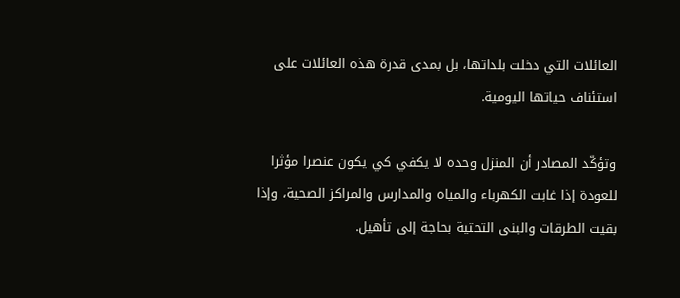العائلات التي دخلت بلداتها، بل بمدى قدرة هذه العائلات على استئناف حياتها اليومية.

وتؤكّد المصادر أن المنزل وحده لا يكفي كي يكون عنصرا مؤثرا للعودة إذا غابت الكهرباء والمياه والمدارس والمراكز الصحية، وإذا بقيت الطرقات والبنى التحتية بحاجة إلى تأهيل.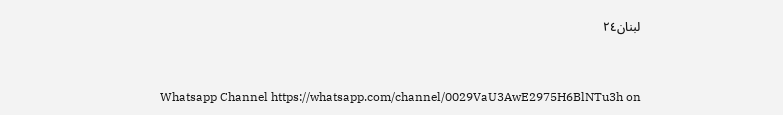لبنان٢٤


Whatsapp Channel https://whatsapp.com/channel/0029VaU3AwE2975H6BlNTu3h on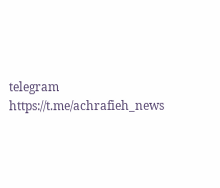telegram https://t.me/achrafieh_news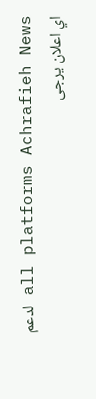all platforms Achrafieh News لدعم اي اعلان يرجى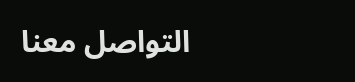التواصل معنا